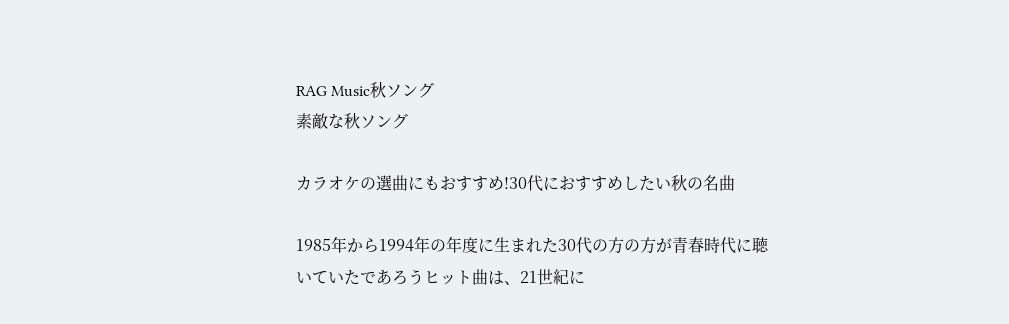RAG Music秋ソング
素敵な秋ソング

カラオケの選曲にもおすすめ!30代におすすめしたい秋の名曲

1985年から1994年の年度に生まれた30代の方の方が青春時代に聴いていたであろうヒット曲は、21世紀に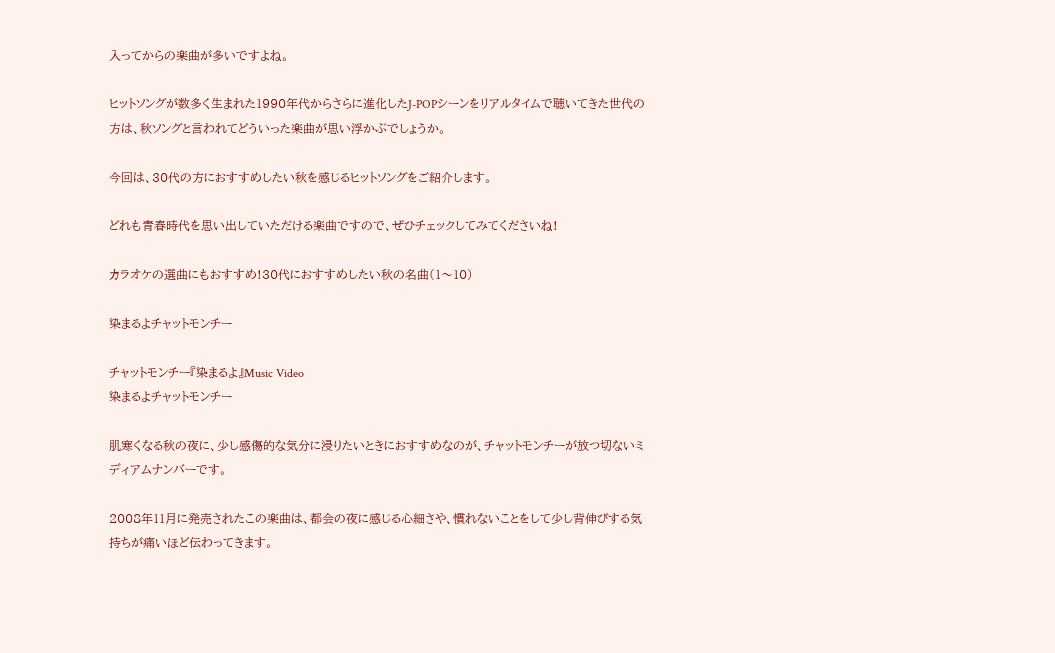入ってからの楽曲が多いですよね。

ヒットソングが数多く生まれた1990年代からさらに進化したJ-POPシーンをリアルタイムで聴いてきた世代の方は、秋ソングと言われてどういった楽曲が思い浮かぶでしょうか。

今回は、30代の方におすすめしたい秋を感じるヒットソングをご紹介します。

どれも青春時代を思い出していただける楽曲ですので、ぜひチェックしてみてくださいね!

カラオケの選曲にもおすすめ!30代におすすめしたい秋の名曲(1〜10)

染まるよチャットモンチー

チャットモンチー『染まるよ』Music Video
染まるよチャットモンチー

肌寒くなる秋の夜に、少し感傷的な気分に浸りたいときにおすすめなのが、チャットモンチーが放つ切ないミディアムナンバーです。

2008年11月に発売されたこの楽曲は、都会の夜に感じる心細さや、慣れないことをして少し背伸びする気持ちが痛いほど伝わってきます。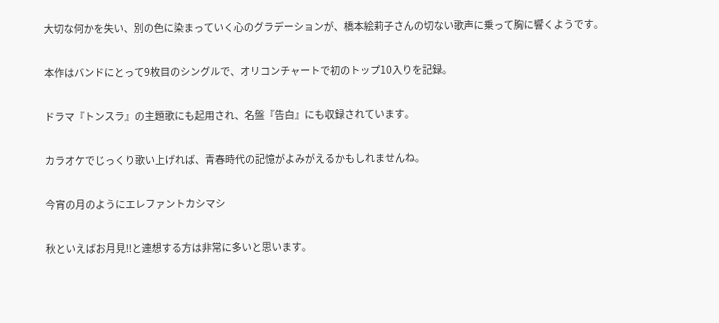大切な何かを失い、別の色に染まっていく心のグラデーションが、橋本絵莉子さんの切ない歌声に乗って胸に響くようです。

本作はバンドにとって9枚目のシングルで、オリコンチャートで初のトップ10入りを記録。

ドラマ『トンスラ』の主題歌にも起用され、名盤『告白』にも収録されています。

カラオケでじっくり歌い上げれば、青春時代の記憶がよみがえるかもしれませんね。

今宵の月のようにエレファントカシマシ

秋といえばお月見!!と連想する方は非常に多いと思います。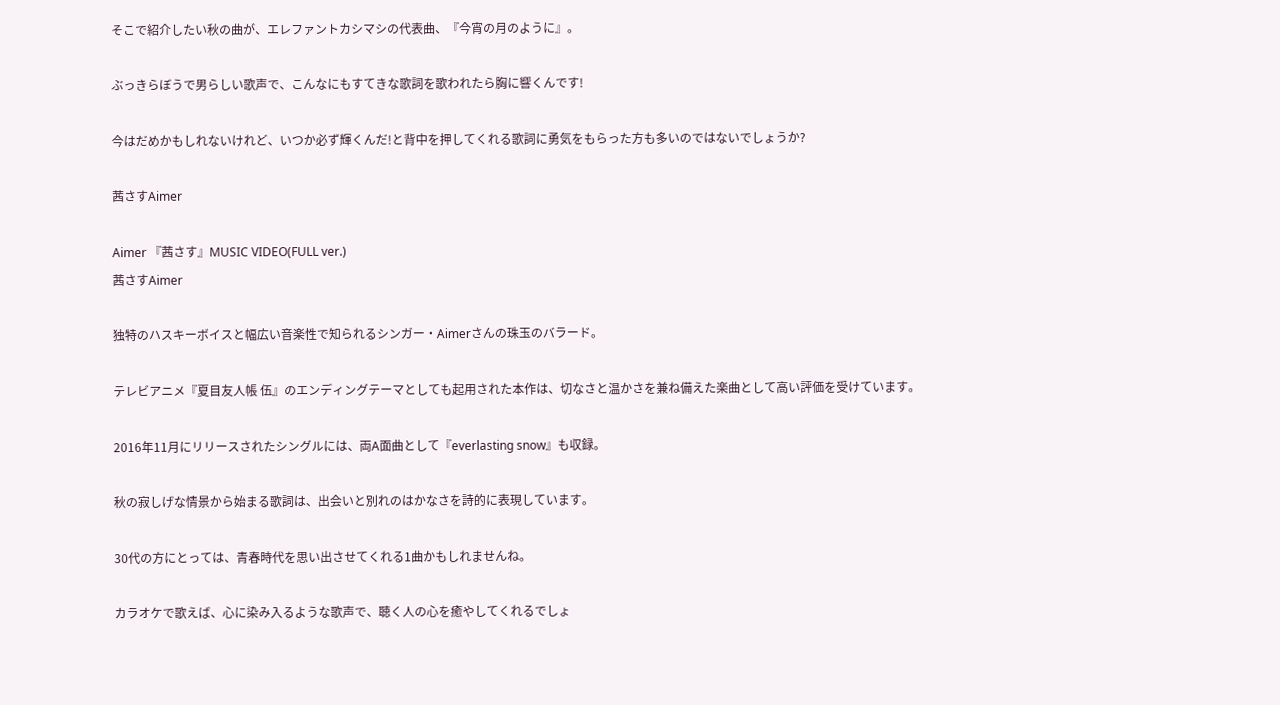そこで紹介したい秋の曲が、エレファントカシマシの代表曲、『今宵の月のように』。

ぶっきらぼうで男らしい歌声で、こんなにもすてきな歌詞を歌われたら胸に響くんです!

今はだめかもしれないけれど、いつか必ず輝くんだ!と背中を押してくれる歌詞に勇気をもらった方も多いのではないでしょうか?

茜さすAimer

Aimer 『茜さす』MUSIC VIDEO(FULL ver.)
茜さすAimer

独特のハスキーボイスと幅広い音楽性で知られるシンガー・Aimerさんの珠玉のバラード。

テレビアニメ『夏目友人帳 伍』のエンディングテーマとしても起用された本作は、切なさと温かさを兼ね備えた楽曲として高い評価を受けています。

2016年11月にリリースされたシングルには、両A面曲として『everlasting snow』も収録。

秋の寂しげな情景から始まる歌詞は、出会いと別れのはかなさを詩的に表現しています。

30代の方にとっては、青春時代を思い出させてくれる1曲かもしれませんね。

カラオケで歌えば、心に染み入るような歌声で、聴く人の心を癒やしてくれるでしょ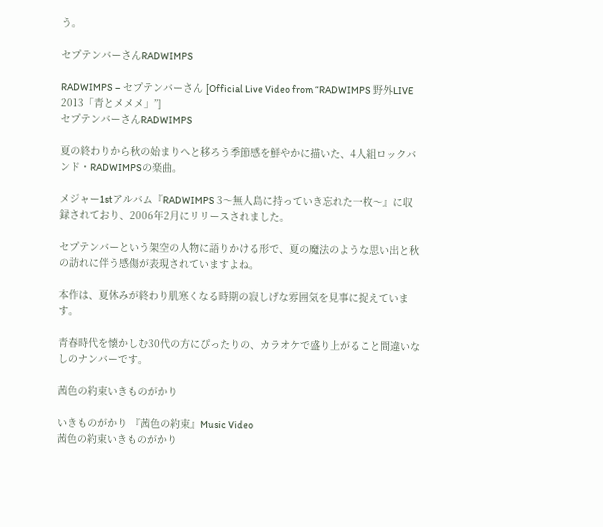う。

セプテンバーさんRADWIMPS

RADWIMPS – セプテンバーさん [Official Live Video from “RADWIMPS 野外LIVE 2013「青とメメメ」”]
セプテンバーさんRADWIMPS

夏の終わりから秋の始まりへと移ろう季節感を鮮やかに描いた、4人組ロックバンド・RADWIMPSの楽曲。

メジャー1stアルバム『RADWIMPS 3〜無人島に持っていき忘れた一枚〜』に収録されており、2006年2月にリリースされました。

セプテンバーという架空の人物に語りかける形で、夏の魔法のような思い出と秋の訪れに伴う感傷が表現されていますよね。

本作は、夏休みが終わり肌寒くなる時期の寂しげな雰囲気を見事に捉えています。

青春時代を懐かしむ30代の方にぴったりの、カラオケで盛り上がること間違いなしのナンバーです。

茜色の約束いきものがかり

いきものがかり 『茜色の約束』Music Video
茜色の約束いきものがかり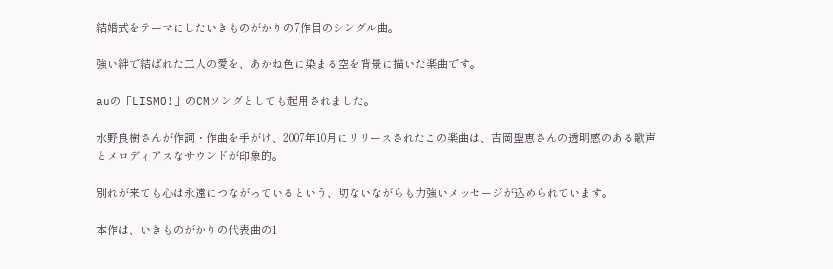結婚式をテーマにしたいきものがかりの7作目のシングル曲。

強い絆で結ばれた二人の愛を、あかね色に染まる空を背景に描いた楽曲です。

auの「LISMO!」のCMソングとしても起用されました。

水野良樹さんが作詞・作曲を手がけ、2007年10月にリリースされたこの楽曲は、吉岡聖恵さんの透明感のある歌声とメロディアスなサウンドが印象的。

別れが来ても心は永遠につながっているという、切ないながらも力強いメッセージが込められています。

本作は、いきものがかりの代表曲の1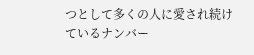つとして多くの人に愛され続けているナンバー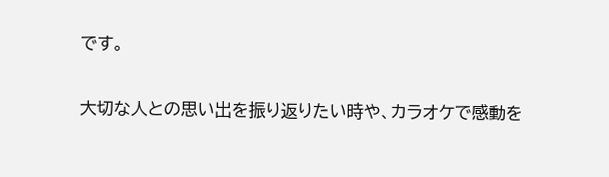です。

大切な人との思い出を振り返りたい時や、カラオケで感動を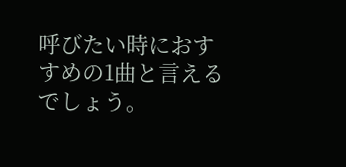呼びたい時におすすめの1曲と言えるでしょう。